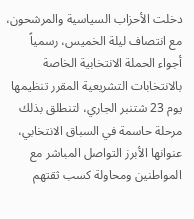دخلت الأحزاب السياسية والمرشحون، مع انتصاف ليلة الخميس، رسمياً أجواء الحملة الانتخابية الخاصة بالانتخابات التشريعية المقرر تنظيمها يوم 23 شتنبر الجاري، لتنطلق بذلك مرحلة حاسمة في السباق الانتخابي، عنوانها الأبرز التواصل المباشر مع المواطنين ومحاولة كسب ثقتهم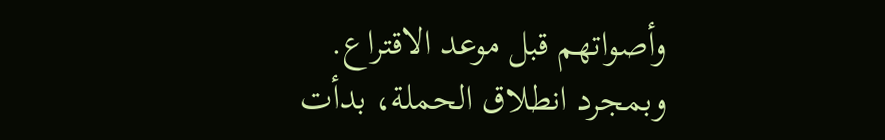وأصواتهم قبل موعد الاقتراع.
وبمجرد انطلاق الحملة، بدأت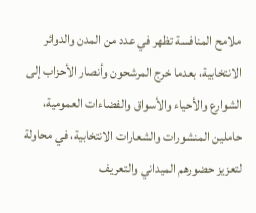ملامح المنافسة تظهر في عدد من المدن والدوائر الانتخابية، بعدما خرج المرشحون وأنصار الأحزاب إلى الشوارع والأحياء والأسواق والفضاءات العمومية، حاملين المنشورات والشعارات الانتخابية، في محاولة لتعزيز حضورهم الميداني والتعريف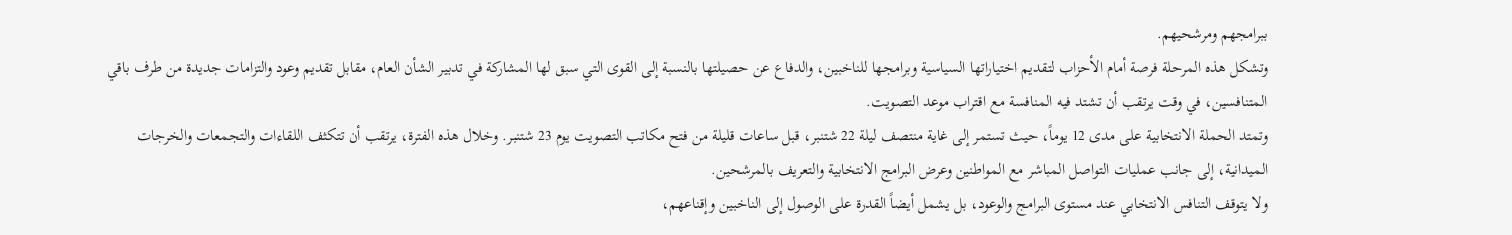ببرامجهم ومرشحيهم.
وتشكل هذه المرحلة فرصة أمام الأحزاب لتقديم اختياراتها السياسية وبرامجها للناخبين، والدفاع عن حصيلتها بالنسبة إلى القوى التي سبق لها المشاركة في تدبير الشأن العام، مقابل تقديم وعود والتزامات جديدة من طرف باقي المتنافسين، في وقت يرتقب أن تشتد فيه المنافسة مع اقتراب موعد التصويت.
وتمتد الحملة الانتخابية على مدى 12 يوماً، حيث تستمر إلى غاية منتصف ليلة 22 شتنبر، قبل ساعات قليلة من فتح مكاتب التصويت يوم 23 شتنبر. وخلال هذه الفترة، يرتقب أن تتكثف اللقاءات والتجمعات والخرجات الميدانية، إلى جانب عمليات التواصل المباشر مع المواطنين وعرض البرامج الانتخابية والتعريف بالمرشحين.
ولا يتوقف التنافس الانتخابي عند مستوى البرامج والوعود، بل يشمل أيضاً القدرة على الوصول إلى الناخبين وإقناعهم،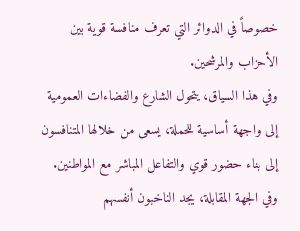خصوصاً في الدوائر التي تعرف منافسة قوية بين الأحزاب والمرشحين.
وفي هذا السياق، يتحول الشارع والفضاءات العمومية إلى واجهة أساسية للحملة، يسعى من خلالها المتنافسون إلى بناء حضور قوي والتفاعل المباشر مع المواطنين. وفي الجهة المقابلة، يجد الناخبون أنفسهم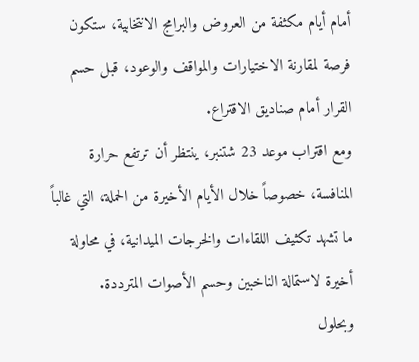أمام أيام مكثفة من العروض والبرامج الانتخابية، ستكون فرصة لمقارنة الاختيارات والمواقف والوعود، قبل حسم القرار أمام صناديق الاقتراع.
ومع اقتراب موعد 23 شتنبر، ينتظر أن ترتفع حرارة المنافسة، خصوصاً خلال الأيام الأخيرة من الحملة، التي غالباً ما تشهد تكثيف اللقاءات والخرجات الميدانية، في محاولة أخيرة لاستمالة الناخبين وحسم الأصوات المترددة.
وبحلول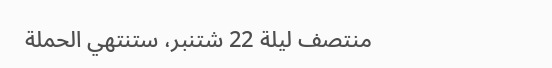منتصف ليلة 22 شتنبر، ستنتهي الحملة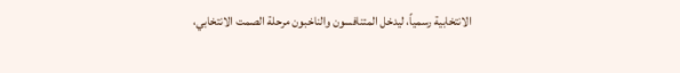الانتخابية رسمياً، ليدخل المتنافسون والناخبون مرحلة الصمت الانتخابي،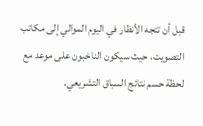قبل أن تتجه الأنظار في اليوم الموالي إلى مكاتب التصويت، حيث سيكون الناخبون على موعد مع لحظة حسم نتائج السباق التشريعي.